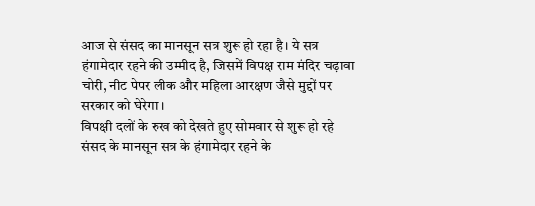आज से संसद का मानसून सत्र शुरू हो रहा है। ये सत्र हंगामेदार रहने की उम्मीद है, जिसमें विपक्ष राम मंदिर चढ़ावा चोरी, नीट पेपर लीक और महिला आरक्षण जैसे मुद्दों पर सरकार को घेरेगा।
विपक्षी दलों के रुख को देखते हुए सोमवार से शुरू हो रहे संसद के मानसून सत्र के हंगामेदार रहने के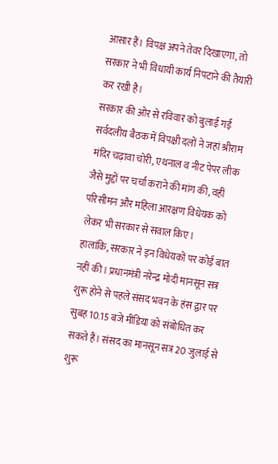आसार हैं। विपक्ष अपने तेवर दिखाएगा, तो सरकार ने भी विधायी कार्य निपटाने की तैयारी कर रखी है।
सरकार की ओर से रविवार को बुलाई गई सर्वदलीय बैठक में विपक्षी दलों ने जहां श्रीराम मंदिर चढ़ावा चोरी, एथनाल व नीट पेपर लीक जैसे मुद्दों पर चर्चा कराने की मांग की, वहीं परिसीमन और महिला आरक्षण विधेयक को लेकर भी सरकार से सवाल किए।
हालांकि, सरकार ने इन विधेयकों पर कोई बात नहीं की। प्रधानमंत्री नरेन्द्र मोदी मानसून सत्र शुरू होने से पहले संसद भवन के हंस द्वार पर सुबह 10.15 बजे मीडिया को संबोधित कर सकते हैं। संसद का मानसून सत्र 20 जुलाई से शुरू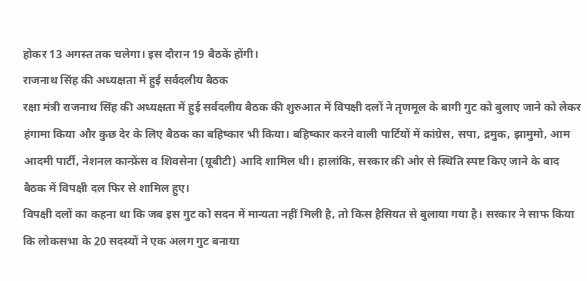होकर 13 अगस्त तक चलेगा। इस दौरान 19 बैठकें होंगी।
राजनाथ सिंह की अध्यक्षता में हुई सर्वदलीय बैठक
रक्षा मंत्री राजनाथ सिंह की अध्यक्षता में हुई सर्वदलीय बैठक की शुरुआत में विपक्षी दलों ने तृणमूल के बागी गुट को बुलाए जाने को लेकर हंगामा किया और कुछ देर के लिए बैठक का बहिष्कार भी किया। बहिष्कार करने वाली पार्टियों में कांग्रेस, सपा, द्रमुक, झामुमो, आम आदमी पार्टी, नेशनल कान्फ्रेंस व शिवसेना (यूबीटी) आदि शामिल थी। हालांकि, सरकार की ओर से स्थिति स्पष्ट किए जाने के बाद बैठक में विपक्षी दल फिर से शामिल हुए।
विपक्षी दलों का कहना था कि जब इस गुट को सदन में मान्यता नहीं मिली है, तो किस हैसियत से बुलाया गया है। सरकार ने साफ किया कि लोकसभा के 20 सदस्यों ने एक अलग गुट बनाया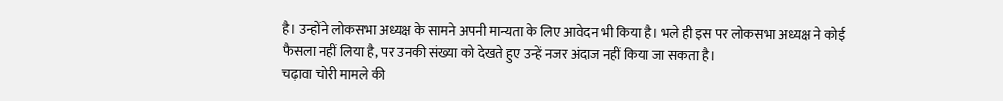है। उन्होंने लोकसभा अध्यक्ष के सामने अपनी मान्यता के लिए आवेदन भी किया है। भले ही इस पर लोकसभा अध्यक्ष ने कोई फैसला नहीं लिया है, पर उनकी संख्या को देखते हुए उन्हें नजर अंदाज नहीं किया जा सकता है।
चढ़ावा चोरी मामले की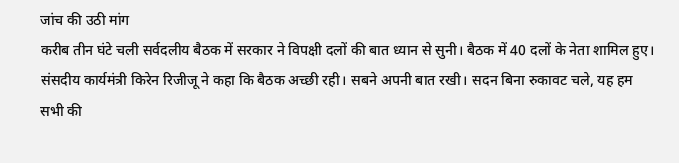जांच की उठी मांग
करीब तीन घंटे चली सर्वदलीय बैठक में सरकार ने विपक्षी दलों की बात ध्यान से सुनी। बैठक में 40 दलों के नेता शामिल हुए। संसदीय कार्यमंत्री किरेन रिजीजू ने कहा कि बैठक अच्छी रही। सबने अपनी बात रखी। सदन बिना रुकावट चले, यह हम सभी की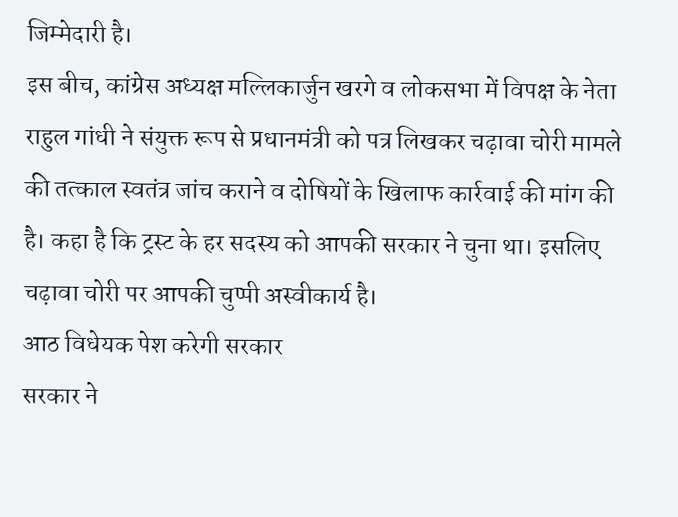जिम्मेदारी है।
इस बीच, कांग्रेस अध्यक्ष मल्लिकार्जुन खरगे व लोकसभा में विपक्ष के नेता राहुल गांधी ने संयुक्त रूप से प्रधानमंत्री को पत्र लिखकर चढ़ावा चोरी मामले की तत्काल स्वतंत्र जांच कराने व दोषियों के खिलाफ कार्रवाई की मांग की है। कहा है कि ट्रस्ट के हर सदस्य को आपकी सरकार ने चुना था। इसलिए चढ़ावा चोरी पर आपकी चुप्पी अस्वीकार्य है।
आठ विधेयक पेश करेगी सरकार
सरकार ने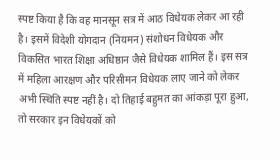स्पष्ट किया है कि वह मानसून सत्र में आठ विधेयक लेकर आ रही है। इसमें विदेशी योगदान (नियमन) संशोधन विधेयक और विकसित भारत शिक्षा अधिष्ठान जैसे विधेयक शामिल हैं। इस सत्र में महिला आरक्षण और परिसीमन विधेयक लाए जाने को लेकर अभी स्थिति स्पष्ट नहीं है। दो तिहाई बहुमत का आंकड़ा पूरा हुआ, तो सरकार इन विधेयकों को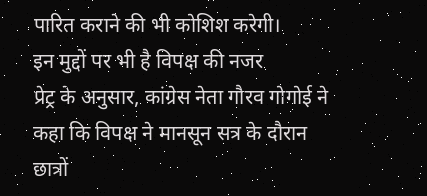पारित कराने की भी कोशिश करेगी।
इन मुद्दों पर भी है विपक्ष की नजर
प्रेट्र के अनुसार, कांग्रेस नेता गौरव गोगोई ने कहा कि विपक्ष ने मानसून सत्र के दौरान छात्रों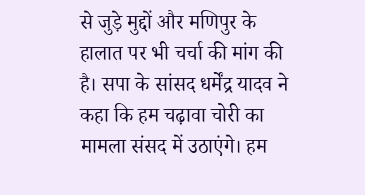से जुड़े मुद्दों और मणिपुर के हालात पर भी चर्चा की मांग की है। सपा के सांसद धर्मेंद्र यादव ने कहा कि हम चढ़ावा चोरी का मामला संसद में उठाएंगे। हम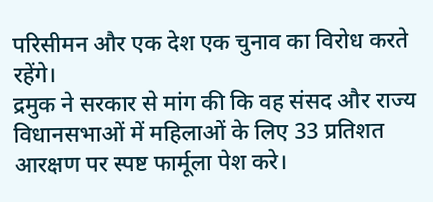परिसीमन और एक देश एक चुनाव का विरोध करते रहेंगे।
द्रमुक ने सरकार से मांग की कि वह संसद और राज्य विधानसभाओं में महिलाओं के लिए 33 प्रतिशत आरक्षण पर स्पष्ट फार्मूला पेश करे।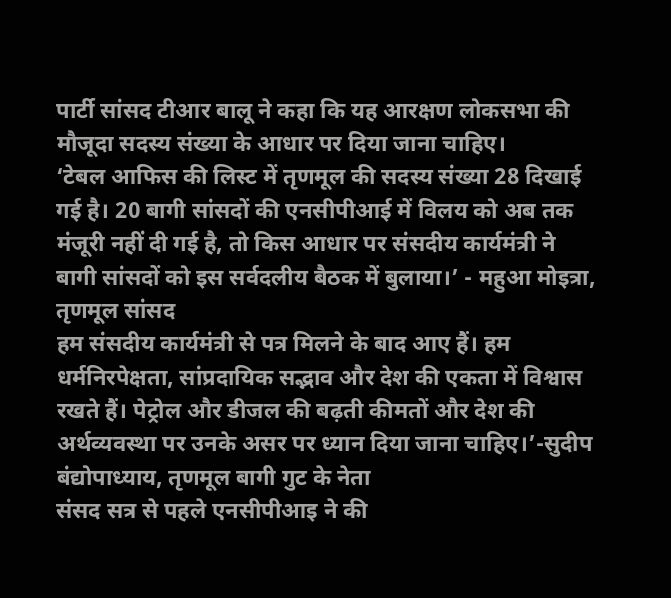पार्टी सांसद टीआर बालू ने कहा कि यह आरक्षण लोकसभा की मौजूदा सदस्य संख्या के आधार पर दिया जाना चाहिए।
‘टेबल आफिस की लिस्ट में तृणमूल की सदस्य संख्या 28 दिखाई गई है। 20 बागी सांसदों की एनसीपीआई में विलय को अब तक मंजूरी नहीं दी गई है, तो किस आधार पर संसदीय कार्यमंत्री ने बागी सांसदों को इस सर्वदलीय बैठक में बुलाया।’ - महुआ मोइत्रा, तृणमूल सांसद
हम संसदीय कार्यमंत्री से पत्र मिलने के बाद आए हैं। हम धर्मनिरपेक्षता, सांप्रदायिक सद्भाव और देश की एकता में विश्वास रखते हैं। पेट्रोल और डीजल की बढ़ती कीमतों और देश की अर्थव्यवस्था पर उनके असर पर ध्यान दिया जाना चाहिए।’-सुदीप बंद्योपाध्याय, तृणमूल बागी गुट के नेता
संसद सत्र से पहले एनसीपीआइ ने की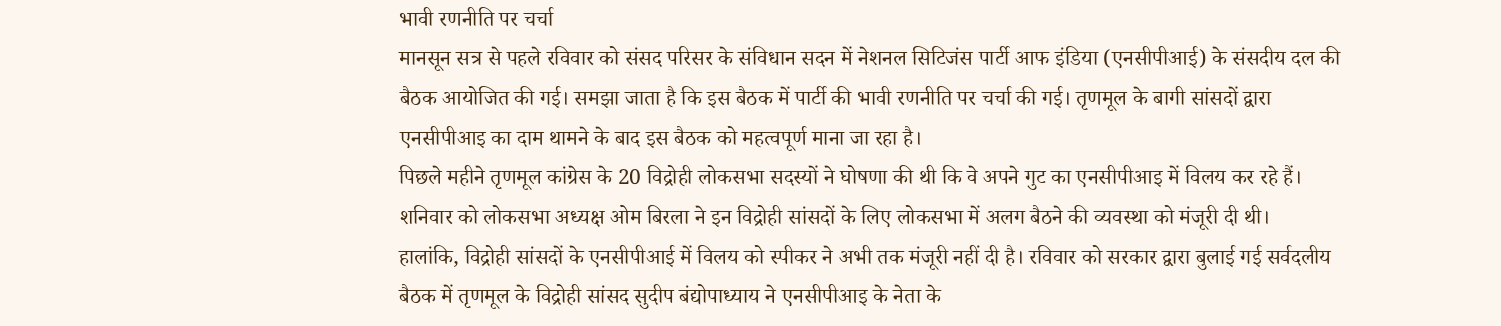भावी रणनीति पर चर्चा
मानसून सत्र से पहले रविवार को संसद परिसर के संविधान सदन में नेशनल सिटिजंस पार्टी आफ इंडिया (एनसीपीआई) के संसदीय दल की बैठक आयोजित की गई। समझा जाता है कि इस बैठक में पार्टी की भावी रणनीति पर चर्चा की गई। तृणमूल के बागी सांसदों द्वारा एनसीपीआइ का दाम थामने के बाद इस बैठक को महत्वपूर्ण माना जा रहा है।
पिछले महीने तृणमूल कांग्रेस के 20 विद्रोही लोकसभा सदस्यों ने घोषणा की थी कि वे अपने गुट का एनसीपीआइ में विलय कर रहे हैं। शनिवार को लोकसभा अध्यक्ष ओम बिरला ने इन विद्रोही सांसदों के लिए लोकसभा में अलग बैठने की व्यवस्था को मंजूरी दी थी।
हालांकि, विद्रोही सांसदों के एनसीपीआई में विलय को स्पीकर ने अभी तक मंजूरी नहीं दी है। रविवार को सरकार द्वारा बुलाई गई सर्वदलीय बैठक में तृणमूल के विद्रोही सांसद सुदीप बंद्योपाध्याय ने एनसीपीआइ के नेता के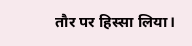तौर पर हिस्सा लिया।